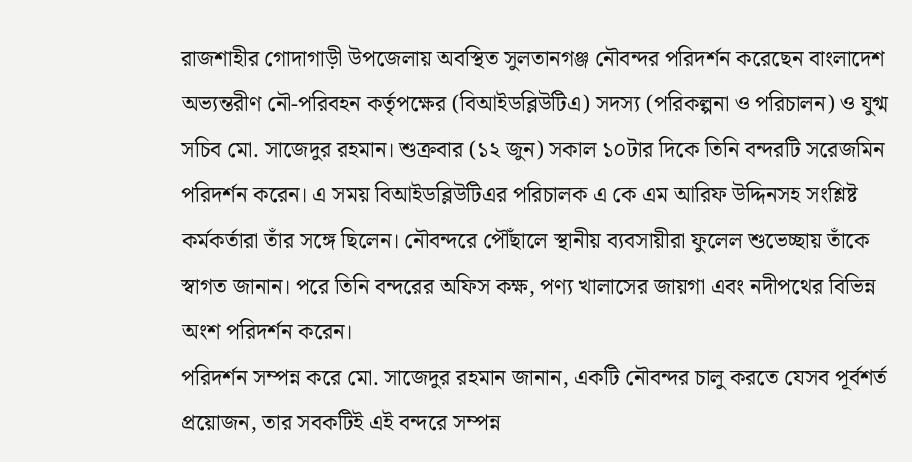রাজশাহীর গোদাগাড়ী উপজেলায় অবস্থিত সুলতানগঞ্জ নৌবন্দর পরিদর্শন করেছেন বাংলাদেশ অভ্যন্তরীণ নৌ-পরিবহন কর্তৃপক্ষের (বিআইডব্লিউটিএ) সদস্য (পরিকল্পনা ও পরিচালন) ও যুগ্ম সচিব মো. সাজেদুর রহমান। শুক্রবার (১২ জুন) সকাল ১০টার দিকে তিনি বন্দরটি সরেজমিন পরিদর্শন করেন। এ সময় বিআইডব্লিউটিএর পরিচালক এ কে এম আরিফ উদ্দিনসহ সংশ্লিষ্ট কর্মকর্তারা তাঁর সঙ্গে ছিলেন। নৌবন্দরে পৌঁছালে স্থানীয় ব্যবসায়ীরা ফুলেল শুভেচ্ছায় তাঁকে স্বাগত জানান। পরে তিনি বন্দরের অফিস কক্ষ, পণ্য খালাসের জায়গা এবং নদীপথের বিভিন্ন অংশ পরিদর্শন করেন।
পরিদর্শন সম্পন্ন করে মো. সাজেদুর রহমান জানান, একটি নৌবন্দর চালু করতে যেসব পূর্বশর্ত প্রয়োজন, তার সবকটিই এই বন্দরে সম্পন্ন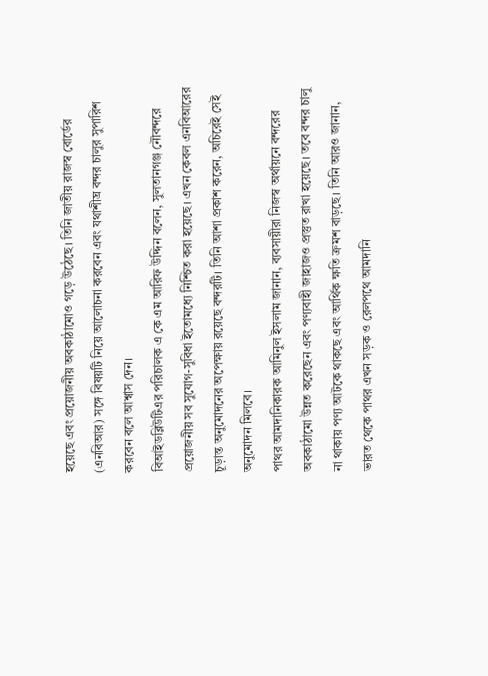হয়েছে এবং প্রয়োজনীয় অবকাঠামোও গড়ে উঠেছে। তিনি জাতীয় রাজস্ব বোর্ডের (এনবিআর) সঙ্গে বিষয়টি নিয়ে আলোচনা করবেন এবং যথাশীঘ্র বন্দর চালুর সুপারিশ করবেন বলে আশ্বাস দেন।
বিআইডব্লিউটিএর পরিচালক এ কে এম আরিফ উদ্দিন বলেন, সুলতানগঞ্জ নৌবন্দরে প্রয়োজনীয় সব সুযোগ-সুবিধা ইতোমধ্যে নিশ্চিত করা হয়েছে। এখন কেবল এনবিআরের চূড়ান্ত অনুমোদনের অপেক্ষায় রয়েছে বন্দরটি। তিনি আশা প্রকাশ করেন, অচিরেই সেই অনুমোদন মিলবে।
পাথর আমদানিকারক আমিনুল ইসলাম জানান, ব্যবসায়ীরা নিজস্ব অর্থায়নে বন্দরের অবকাঠামো উন্নত করেছেন এবং পণ্যবাহী জাহাজও প্রস্তুত রাখা হয়েছে। তবে বন্দর চালু না থাকায় পণ্য আটকে থাকছে এবং আর্থিক ক্ষতি ক্রমশ বাড়ছে। তিনি আরও জানান, ভারত থেকে পাথর এখন সড়ক ও রেলপথে আমদানি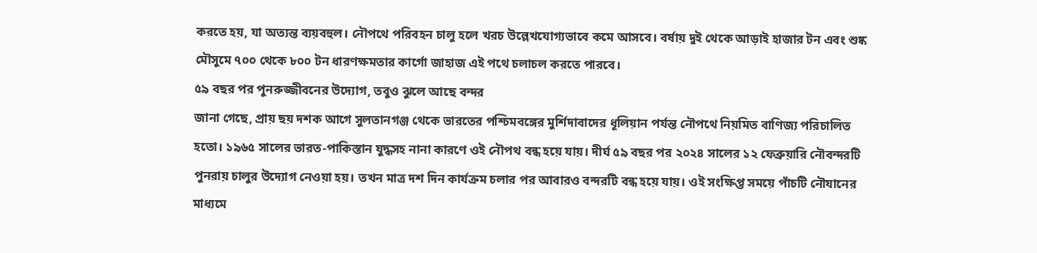করতে হয়, যা অত্যন্ত ব্যয়বহুল। নৌপথে পরিবহন চালু হলে খরচ উল্লেখযোগ্যভাবে কমে আসবে। বর্ষায় দুই থেকে আড়াই হাজার টন এবং শুষ্ক মৌসুমে ৭০০ থেকে ৮০০ টন ধারণক্ষমতার কার্গো জাহাজ এই পথে চলাচল করতে পারবে।
৫৯ বছর পর পুনরুজ্জীবনের উদ্যোগ, তবুও ঝুলে আছে বন্দর
জানা গেছে, প্রায় ছয় দশক আগে সুলতানগঞ্জ থেকে ভারতের পশ্চিমবঙ্গের মুর্শিদাবাদের ধূলিয়ান পর্যন্ত নৌপথে নিয়মিত বাণিজ্য পরিচালিত হতো। ১৯৬৫ সালের ভারত-পাকিস্তান যুদ্ধসহ নানা কারণে ওই নৌপথ বন্ধ হয়ে যায়। দীর্ঘ ৫৯ বছর পর ২০২৪ সালের ১২ ফেব্রুয়ারি নৌবন্দরটি পুনরায় চালুর উদ্যোগ নেওয়া হয়। তখন মাত্র দশ দিন কার্যক্রম চলার পর আবারও বন্দরটি বন্ধ হয়ে যায়। ওই সংক্ষিপ্ত সময়ে পাঁচটি নৌযানের মাধ্যমে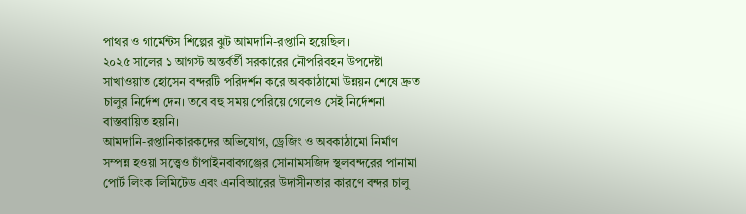পাথর ও গার্মেন্টস শিল্পের ঝুট আমদানি-রপ্তানি হয়েছিল।
২০২৫ সালের ১ আগস্ট অন্তর্বর্তী সরকারের নৌপরিবহন উপদেষ্টা সাখাওয়াত হোসেন বন্দরটি পরিদর্শন করে অবকাঠামো উন্নয়ন শেষে দ্রুত চালুর নির্দেশ দেন। তবে বহু সময় পেরিয়ে গেলেও সেই নির্দেশনা বাস্তবায়িত হয়নি।
আমদানি-রপ্তানিকারকদের অভিযোগ, ড্রেজিং ও অবকাঠামো নির্মাণ সম্পন্ন হওয়া সত্ত্বেও চাঁপাইনবাবগঞ্জের সোনামসজিদ স্থলবন্দরের পানামা পোর্ট লিংক লিমিটেড এবং এনবিআরের উদাসীনতার কারণে বন্দর চালু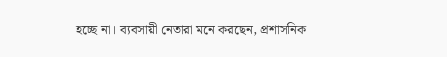হচ্ছে না। ব্যবসায়ী নেতারা মনে করছেন, প্রশাসনিক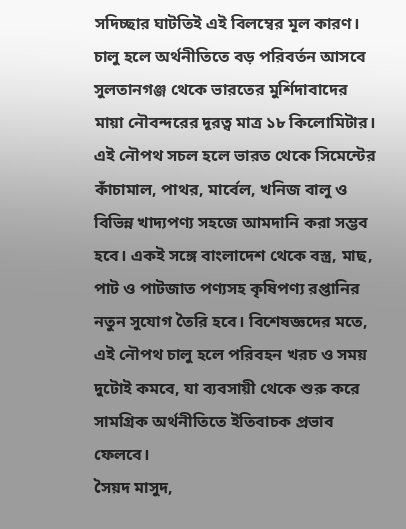সদিচ্ছার ঘাটতিই এই বিলম্বের মূল কারণ।
চালু হলে অর্থনীতিতে বড় পরিবর্তন আসবে
সুলতানগঞ্জ থেকে ভারতের মুর্শিদাবাদের মায়া নৌবন্দরের দূরত্ব মাত্র ১৮ কিলোমিটার। এই নৌপথ সচল হলে ভারত থেকে সিমেন্টের কাঁচামাল, পাথর, মার্বেল, খনিজ বালু ও বিভিন্ন খাদ্যপণ্য সহজে আমদানি করা সম্ভব হবে। একই সঙ্গে বাংলাদেশ থেকে বস্ত্র, মাছ, পাট ও পাটজাত পণ্যসহ কৃষিপণ্য রপ্তানির নতুন সুযোগ তৈরি হবে। বিশেষজ্ঞদের মতে, এই নৌপথ চালু হলে পরিবহন খরচ ও সময় দুটোই কমবে, যা ব্যবসায়ী থেকে শুরু করে সামগ্রিক অর্থনীতিতে ইতিবাচক প্রভাব ফেলবে।
সৈয়দ মাসুদ,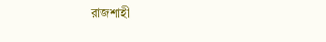রাজশাহী